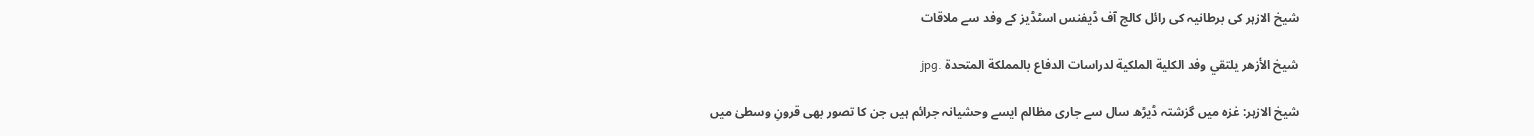شیخ الازہر کی برطانیہ کی رائل کالج آف ڈیفنس اسٹڈیز کے وفد سے ملاقات

شيخ الأزهر يلتقي وفد الكلية الملكية لدراسات الدفاع بالمملكة المتحدة .jpg

شیخ الازہر: غزہ میں گزشتہ ڈیڑھ سال سے جاری مظالم ایسے وحشیانہ جرائم ہیں جن کا تصور بھی قرونِ وسطیٰ میں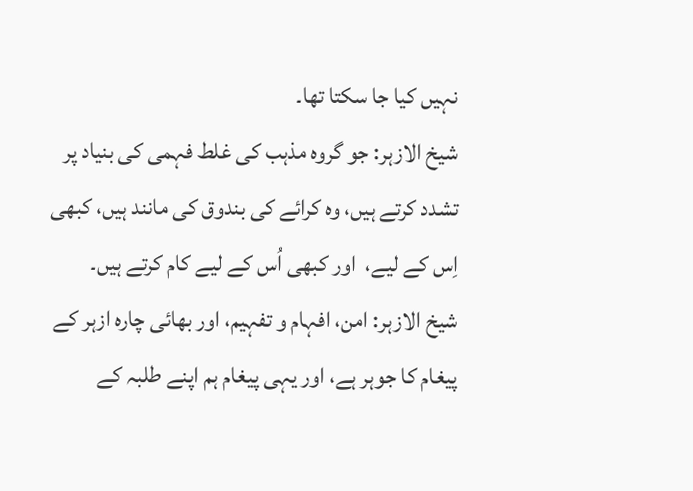نہیں کیا جا سکتا تھا۔
شیخ الازہر: جو گروہ مذہب کی غلط فہمی کی بنیاد پر تشدد کرتے ہیں، وہ کرائے کی بندوق کی مانند ہیں، کبھی اِس کے لیے،  اور کبھی اُس کے لیے کام کرتے ہیں۔
شیخ الازہر: امن، افہام و تفہیم، اور بھائی چارہ ازہر کے پیغام کا جوہر ہے، اور یہی پیغام ہم اپنے طلبہ کے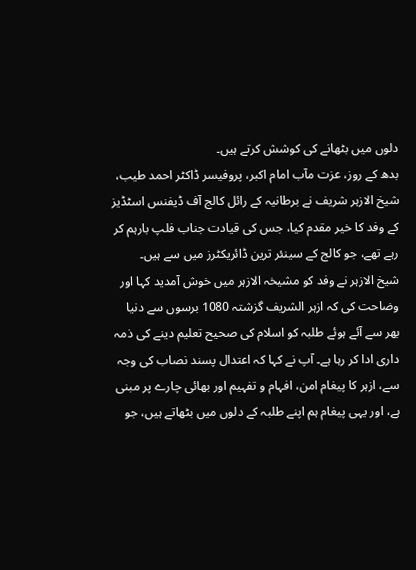دلوں میں بٹھانے کی کوشش کرتے ہیں۔
بدھ کے روز، عزت مآب امام اکبر، پروفیسر ڈاکٹر احمد طیب، شیخ الازہر شریف نے برطانیہ کے رائل کالج آف ڈیفنس اسٹڈیز کے وفد کا خیر مقدم کیا، جس کی قیادت جناب فلپ بارہم کر رہے تھے، جو کالج کے سینئر ترین ڈائریکٹرز میں سے ہیں۔
شیخ الازہر نے وفد کو مشیخہ الازہر میں خوش آمدید کہا اور وضاحت کی کہ ازہر الشریف گزشتہ 1080 برسوں سے دنیا بھر سے آئے ہوئے طلبہ کو اسلام کی صحیح تعلیم دینے کی ذمہ داری ادا کر رہا ہے۔ آپ نے کہا کہ اعتدال پسند نصاب کی وجہ سے، ازہر کا پیغام امن، افہام و تفہیم اور بھائی چارے پر مبنی ہے، اور یہی پیغام ہم اپنے طلبہ کے دلوں میں بٹھاتے ہیں، جو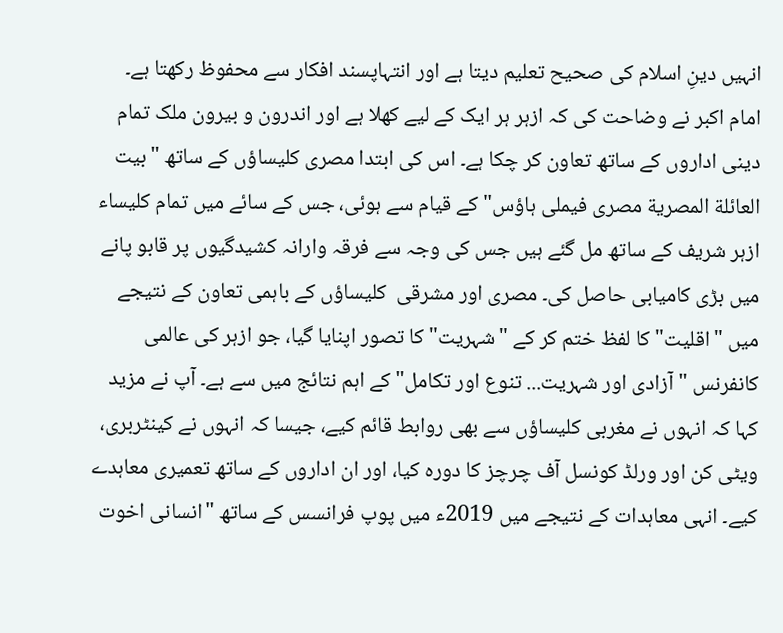انہیں دینِ اسلام کی صحیح تعلیم دیتا ہے اور انتہاپسند افکار سے محفوظ رکھتا ہے۔
امام اکبر نے وضاحت کی کہ ازہر ہر ایک کے لیے کھلا ہے اور اندرون و بیرون ملک تمام دینی اداروں کے ساتھ تعاون کر چکا ہے۔ اس کی ابتدا مصری کلیساؤں کے ساتھ "بیت العائلة المصریة مصری فیملی ہاؤس" کے قیام سے ہوئی، جس کے سائے میں تمام کلیساء ازہر شریف کے ساتھ مل گئے ہیں جس کی وجہ سے فرقہ وارانہ کشیدگیوں پر قابو پانے میں بڑی کامیابی حاصل کی۔ مصری اور مشرقی  کلیساؤں کے باہمی تعاون کے نتیجے میں "اقلیت" کا لفظ ختم کر کے "شہریت" کا تصور اپنایا گیا، جو ازہر کی عالمی کانفرنس "آزادی اور شہریت... تنوع اور تکامل" کے اہم نتائج میں سے ہے۔ آپ نے مزید کہا کہ انہوں نے مغربی کلیساؤں سے بھی روابط قائم کیے، جیسا کہ انہوں نے کینٹربری، ویٹی کن اور ورلڈ کونسل آف چرچز کا دورہ کیا، اور ان اداروں کے ساتھ تعمیری معاہدے کیے۔ انہی معاہدات کے نتیجے میں 2019ء میں پوپ فرانسس کے ساتھ "انسانی اخوت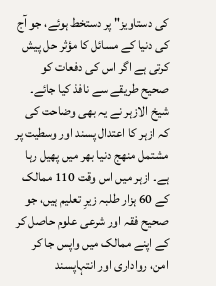کی دستاویز" پر دستخط ہوئے، جو آج کی دنیا کے مسائل کا مؤثر حل پیش کرتی ہے اگر اس کی دفعات کو صحیح طریقے سے نافذ کیا جائے۔
شیخ الازہر نے یہ بھی وضاحت کی کہ ازہر کا اعتدال پسند اور وسطیت پر مشتمل منهج دنیا بھر میں پھیل رہا ہے۔ ازہر میں اس وقت 110 ممالک کے 60 ہزار طلبہ زیرِ تعلیم ہیں، جو صحیح فقہ اور شرعی علوم حاصل کر کے اپنے ممالک میں واپس جا کر امن، رواداری اور انتہاپسند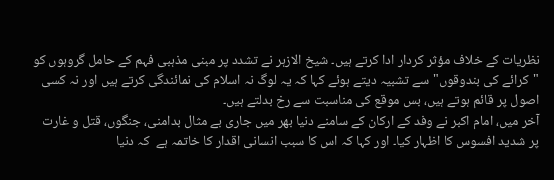نظریات کے خلاف مؤثر کردار ادا کرتے ہیں۔ شیخ الازہر نے تشدد پر مبنی مذہبی فہم کے حامل گروہوں کو "کرائے کی بندوقوں" سے تشبیہ دیتے ہوئے کہا کہ یہ لوگ نہ اسلام کی نمائندگی کرتے ہیں اور نہ کسی اصول پر قائم ہوتے ہیں، بس موقع کی مناسبت سے رخ بدلتے ہیں۔
آخر میں، امام اکبر نے وفد کے ارکان کے سامنے دنیا بھر میں جاری بے مثال بدامنی، جنگوں، قتل و غارت پر شدید افسوس کا اظہار کیا۔ اور کہا کہ اس کا سبب انسانی اقدار کا خاتمہ ہے  کہ دنیا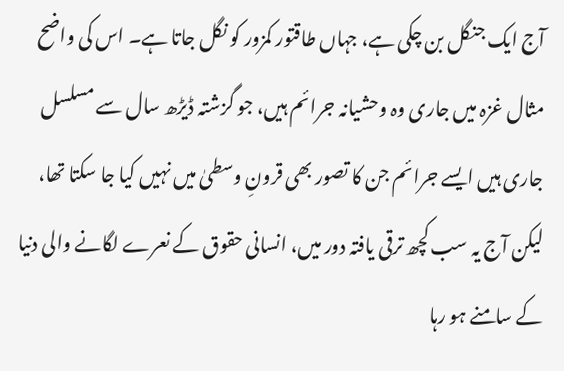آج ایک جنگل بن چکی ہے، جہاں طاقتور کمزور کو نگل جاتا ہے۔ اس کی واضح مثال غزہ میں جاری وہ وحشیانہ جرائم ہیں، جو گزشتہ ڈیڑھ سال سے مسلسل جاری ہیں ایسے جرائم جن کا تصور بھی قرونِ وسطیٰ میں نہیں کیا جا سکتا تھا، لیکن آج یہ سب کچھ ترقی یافتہ دور میں، انسانی حقوق کے نعرے لگانے والی دنیا کے سامنے ہو رہا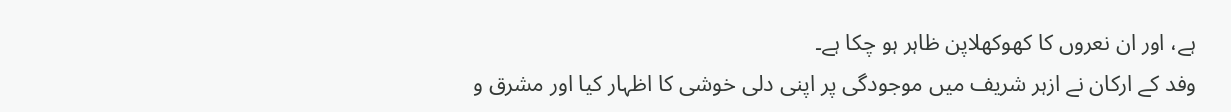ہے، اور ان نعروں کا کھوکھلاپن ظاہر ہو چکا ہے۔
وفد کے ارکان نے ازہر شریف میں موجودگی پر اپنی دلی خوشی کا اظہار کیا اور مشرق و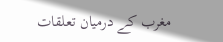مغرب کے درمیان تعلقات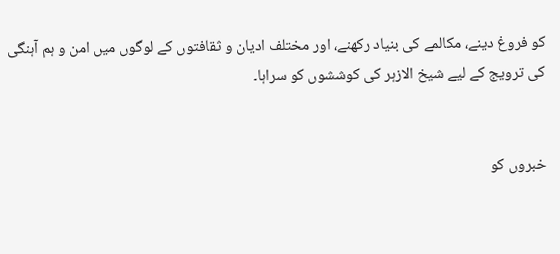کو فروغ دینے، مکالمے کی بنیاد رکھنے، اور مختلف ادیان و ثقافتوں کے لوگوں میں امن و ہم آہنگی کی ترویج کے لیے شیخ الازہر کی کوششوں کو سراہا۔


خبروں کو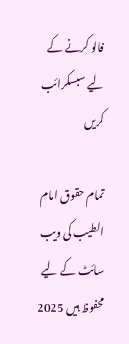فالو کرنے کے لیے سبسکرائب کریں

تمام حقوق امام الطیب کی ویب سائٹ کے لیے محفوظ ہیں 2025